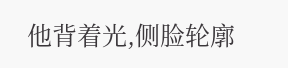他背着光,侧脸轮廓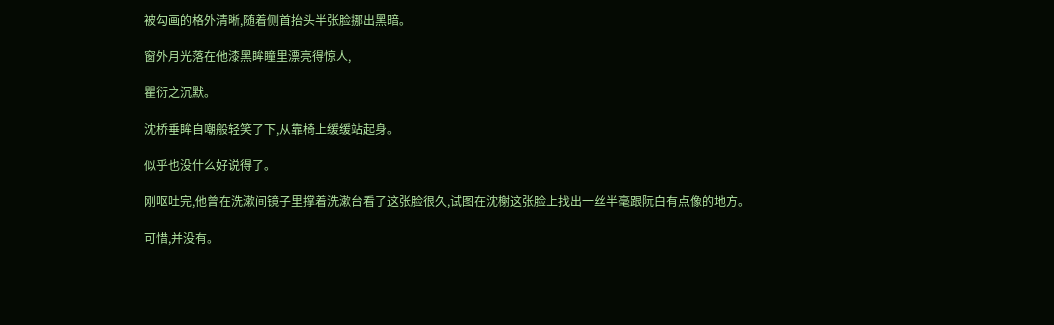被勾画的格外清晰,随着侧首抬头半张脸挪出黑暗。

窗外月光落在他漆黑眸瞳里漂亮得惊人,

瞿衍之沉默。

沈桥垂眸自嘲般轻笑了下,从靠椅上缓缓站起身。

似乎也没什么好说得了。

刚呕吐完,他曾在洗漱间镜子里撑着洗漱台看了这张脸很久,试图在沈榭这张脸上找出一丝半毫跟阮白有点像的地方。

可惜,并没有。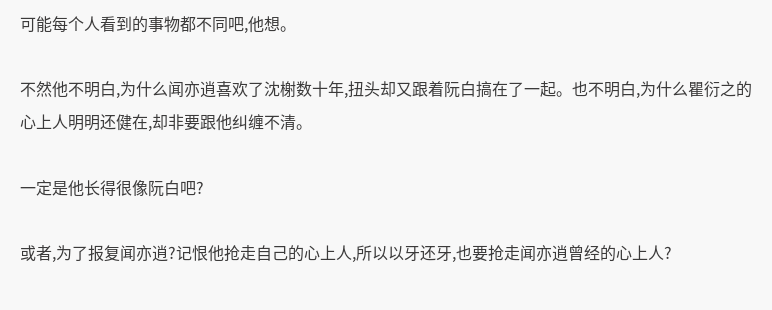可能每个人看到的事物都不同吧,他想。

不然他不明白,为什么闻亦逍喜欢了沈榭数十年,扭头却又跟着阮白搞在了一起。也不明白,为什么瞿衍之的心上人明明还健在,却非要跟他纠缠不清。

一定是他长得很像阮白吧?

或者,为了报复闻亦逍?记恨他抢走自己的心上人,所以以牙还牙,也要抢走闻亦逍曾经的心上人?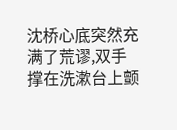沈桥心底突然充满了荒谬,双手撑在洗漱台上颤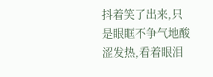抖着笑了出来,只是眼眶不争气地酸涩发热,看着眼泪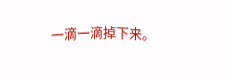一滴一滴掉下来。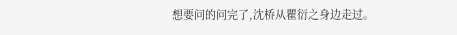想要问的问完了,沈桥从瞿衍之身边走过。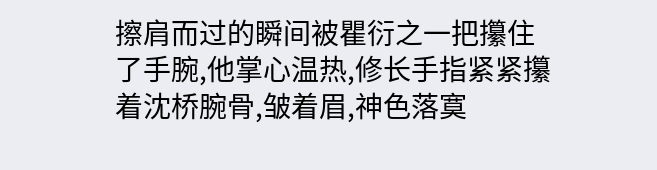擦肩而过的瞬间被瞿衍之一把攥住了手腕,他掌心温热,修长手指紧紧攥着沈桥腕骨,皱着眉,神色落寞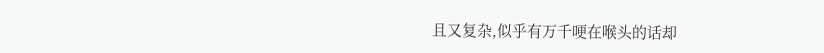且又复杂,似乎有万千哽在喉头的话却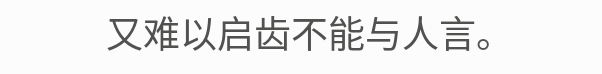又难以启齿不能与人言。